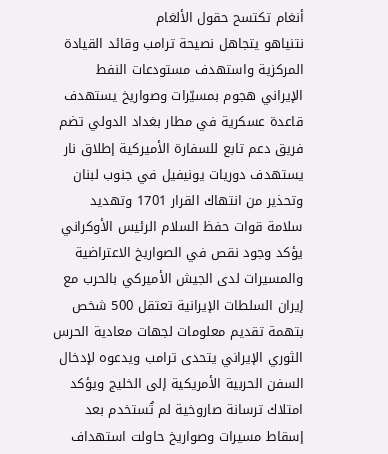أنغام تكتسح حقول الألغام
نتنياهو يتجاهل نصيحة ترامب وقائد القيادة المركزية واستهدف مستودعات النفط الإيراني هجوم بمسيّرات وصواريخ يستهدف قاعدة عسكرية في مطار بغداد الدولي تضم فريق دعم تابع للسفارة الأميركية إطلاق نار يستهدف دوريات يونيفيل في جنوب لبنان وتحذير من انتهاك القرار 1701 وتهديد سلامة قوات حفظ السلام الرئيس الأوكراني يؤكد وجود نقص في الصواريخ الاعتراضية والمسيرات لدى الجيش الأميركي بالحرب مع إيران السلطات الإيرانية تعتقل 500 شخص بتهمة تقديم معلومات لجهات معادية الحرس الثوري الإيراني يتحدى ترامب ويدعوه لإدخال السفن الحربية الأمريكية إلى الخليج ويؤكد امتلاك ترسانة صاروخية لم تُستخدم بعد إسقاط مسيرات وصواريخ حاولت استهداف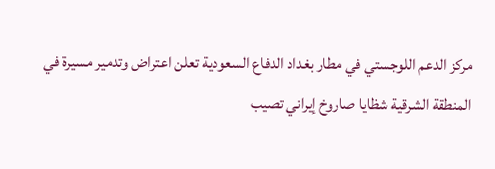مركز الدعم اللوجستي في مطار بغداد الدفاع السعودية تعلن اعتراض وتدمير مسيرة في المنطقة الشرقية شظايا صاروخ إيراني تصيب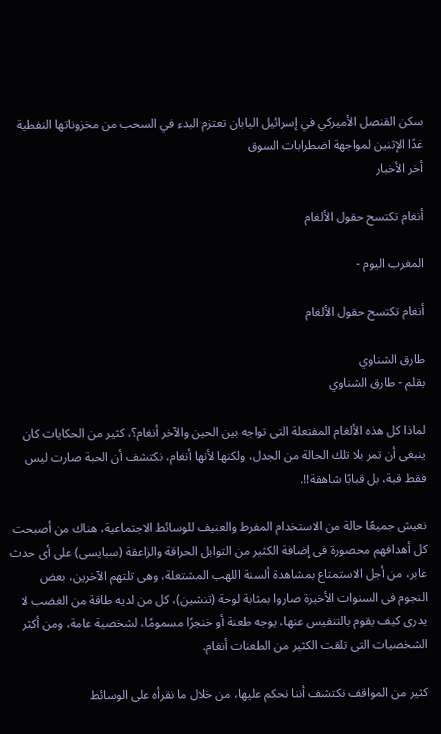سكن القنصل الأميركي في إسرائيل اليابان تعتزم البدء في السحب من مخزوناتها النفطية غدًا الإثنين لمواجهة اضطرابات السوق
أخر الأخبار

أنغام تكتسح حقول الألغام

المغرب اليوم -

أنغام تكتسح حقول الألغام

طارق الشناوي
بقلم - طارق الشناوي

لماذا كل هذه الألغام المفتعلة التى تواجه بين الحين والآخر أنغام؟، كثير من الحكايات كان ينبغى أن تمر بلا تلك الحالة من الجدل، ولكنها لأنها أنغام، نكتشف أن الحبة صارت ليس فقط قبة، بل قبابًا شاهقة!!.

نعيش جميعًا حالة من الاستخدام المفرط والعنيف للوسائط الاجتماعية، هناك من أصبحت كل أهدافهم محصورة فى إضافة الكثير من التوابل الحراقة والزاعقة (سبايسى) على أى حدث عابر، من أجل الاستمتاع بمشاهدة ألسنة اللهب المشتعلة، وهى تلتهم الآخرين، بعض النجوم فى السنوات الأخيرة صاروا بمثابة لوحة (تنشين)، كل من لديه طاقة من الغضب لا يدرى كيف يقوم بالتنفيس عنها، يوجه طعنة أو خنجرًا مسمومًا، لشخصية عامة، ومن أكثر الشخصيات التى تلقت الكثير من الطعنات أنغام.

كثير من المواقف نكتشف أننا نحكم عليها، من خلال ما نقرأه على الوسائط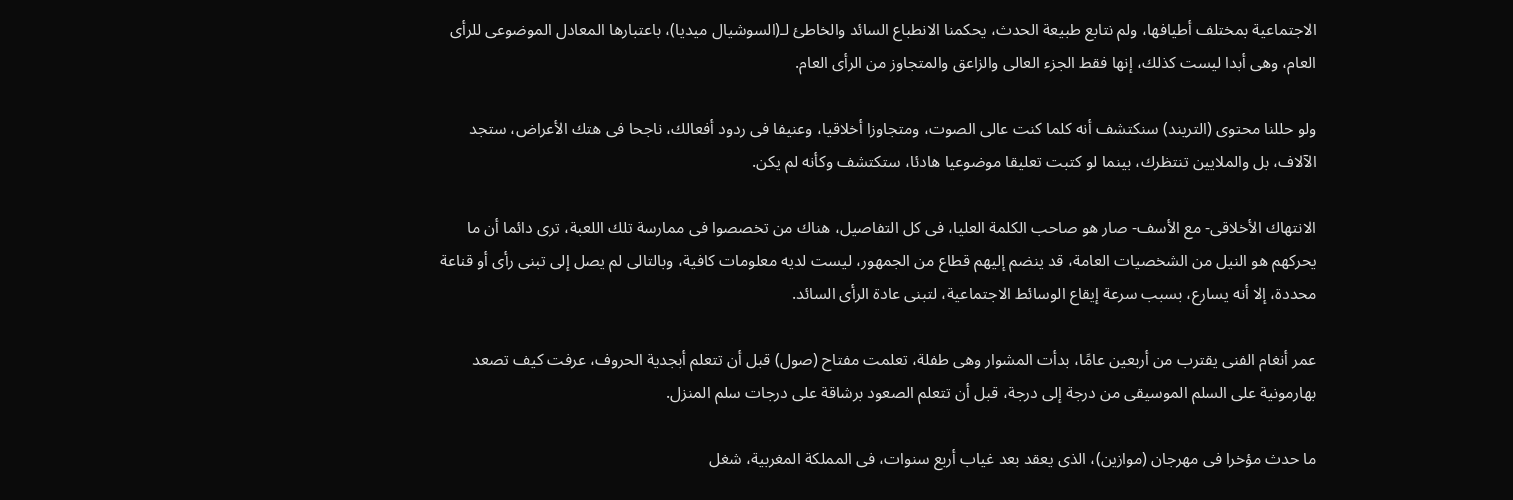الاجتماعية بمختلف أطيافها، ولم نتابع طبيعة الحدث، يحكمنا الانطباع السائد والخاطئ لـ(السوشيال ميديا)، باعتبارها المعادل الموضوعى للرأى العام، وهى أبدا ليست كذلك، إنها فقط الجزء العالى والزاعق والمتجاوز من الرأى العام.

ولو حللنا محتوى (التريند) سنكتشف أنه كلما كنت عالى الصوت، ومتجاوزا أخلاقيا، وعنيفا فى ردود أفعالك، ناجحا فى هتك الأعراض، ستجد الآلاف، بل والملايين تنتظرك، بينما لو كتبت تعليقا موضوعيا هادئا، ستكتشف وكأنه لم يكن.

الانتهاك الأخلاقى- مع الأسف- صار هو صاحب الكلمة العليا، فى كل التفاصيل، هناك من تخصصوا فى ممارسة تلك اللعبة، ترى دائما أن ما يحركهم هو النيل من الشخصيات العامة، قد ينضم إليهم قطاع من الجمهور، ليست لديه معلومات كافية، وبالتالى لم يصل إلى تبنى رأى أو قناعة محددة، إلا أنه يسارع، بسبب سرعة إيقاع الوسائط الاجتماعية، لتبنى عادة الرأى السائد.

عمر أنغام الفنى يقترب من أربعين عامًا، بدأت المشوار وهى طفلة، تعلمت مفتاح (صول) قبل أن تتعلم أبجدية الحروف، عرفت كيف تصعد بهارمونية على السلم الموسيقى من درجة إلى درجة، قبل أن تتعلم الصعود برشاقة على درجات سلم المنزل.

ما حدث مؤخرا فى مهرجان (موازين)، الذى يعقد بعد غياب أربع سنوات، فى المملكة المغربية، شغل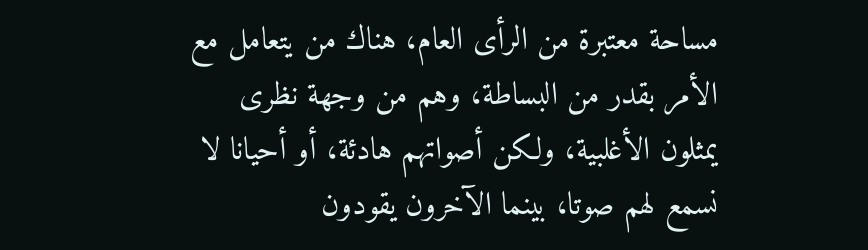مساحة معتبرة من الرأى العام، هناك من يتعامل مع الأمر بقدر من البساطة، وهم من وجهة نظرى يمثلون الأغلبية، ولكن أصواتهم هادئة، أو أحيانا لا نسمع لهم صوتا، بينما الآخرون يقودون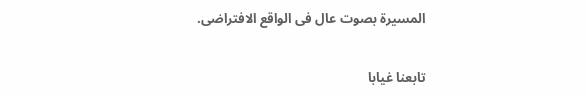المسيرة بصوت عال فى الواقع الافتراضى.

تابعنا غيابا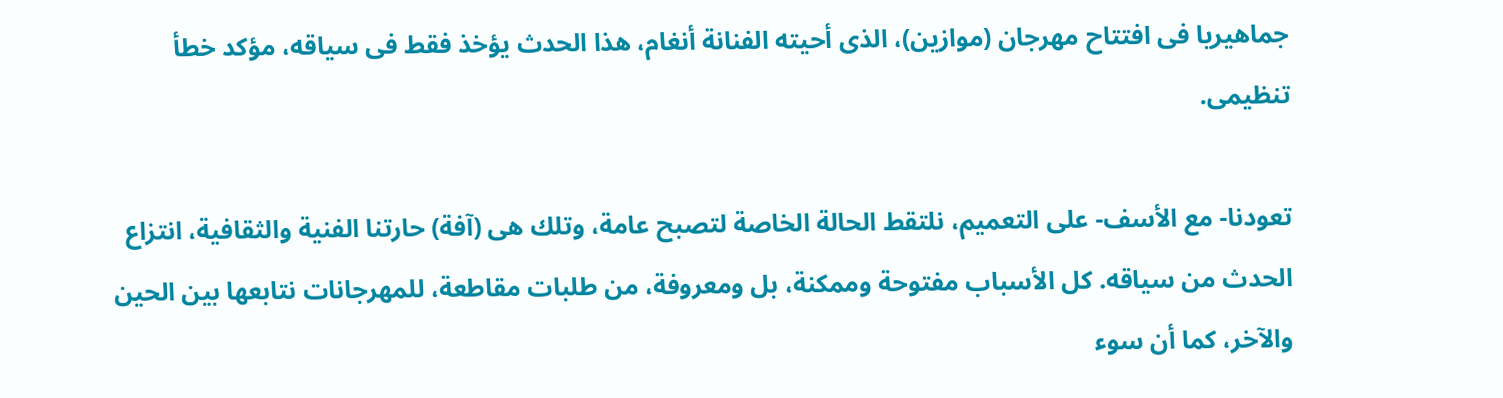جماهيريا فى افتتاح مهرجان (موازين)، الذى أحيته الفنانة أنغام، هذا الحدث يؤخذ فقط فى سياقه، مؤكد خطأ تنظيمى.

تعودنا- مع الأسف- على التعميم، نلتقط الحالة الخاصة لتصبح عامة، وتلك هى (آفة) حارتنا الفنية والثقافية، انتزاع الحدث من سياقه. كل الأسباب مفتوحة وممكنة، بل ومعروفة، من طلبات مقاطعة، للمهرجانات نتابعها بين الحين والآخر، كما أن سوء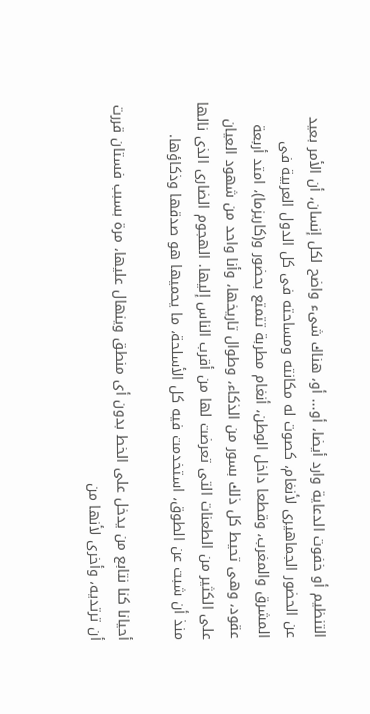التنظيم أو خفوت الدعاية وارد أيضا، أو... أو، هناك شىء واضح لكل إنسان، أن الأمر بعيد عن الحضور الجماهيرى لأنغام، كصوت له مكانته ومساحته فى كل الدول العربية فى المشرق والمغرب، وقطعا داخل الوطن، أنغام مطربة تتمتع بحضور و(كاريزما)، امتد أربعة عقود، وهى تحيط كل ذلك بسور من الذكاء، وطوال تاريخها، وأنا واحد من شهود العيان على الكثير من الطعنات التى تعرضت لها من أقرب الناس إليها. الهجوم الضارى الذى نالها منذ أن شبت عن الطوق، استخدمت فيه كل الأسلحة، ما يحميها هو صدقها وذكاؤها.

أحيانا كنا نتابع من يدخل على الخط بدون أى منطق وينهال عليها، مرة بسبب فستان قررت أن ترتديه، وأخرى لأنها من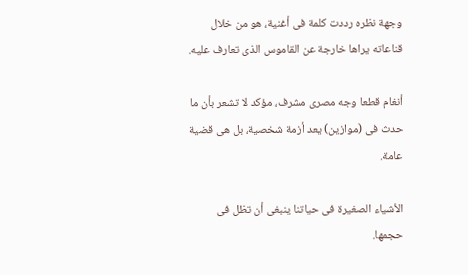وجهة نظره رددت كلمة فى أغنية، هو من خلال قناعاته يراها خارجة عن القاموس الذى تعارف عليه.

أنغام قطعا وجه مصرى مشرف، مؤكد لا تشعر بأن ما حدث فى (موازين) يعد أزمة شخصية، بل هى قضية عامة.

الأشياء الصغيرة فى حياتنا ينبغى أن تظل فى حجمها.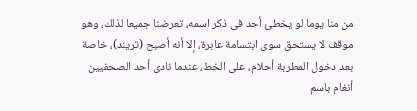من منا يوما لو يخطئ أحد فى ذكر اسمه، تعرضنا جميعا لذلك، وهو موقف لا يستحق سوى ابتسامة عابرة، إلا أنه أصبح (تريند)، خاصة بعد دخول المطربة أحلام، على الخط، عندما نادى أحد الصحفيين أنغام باسم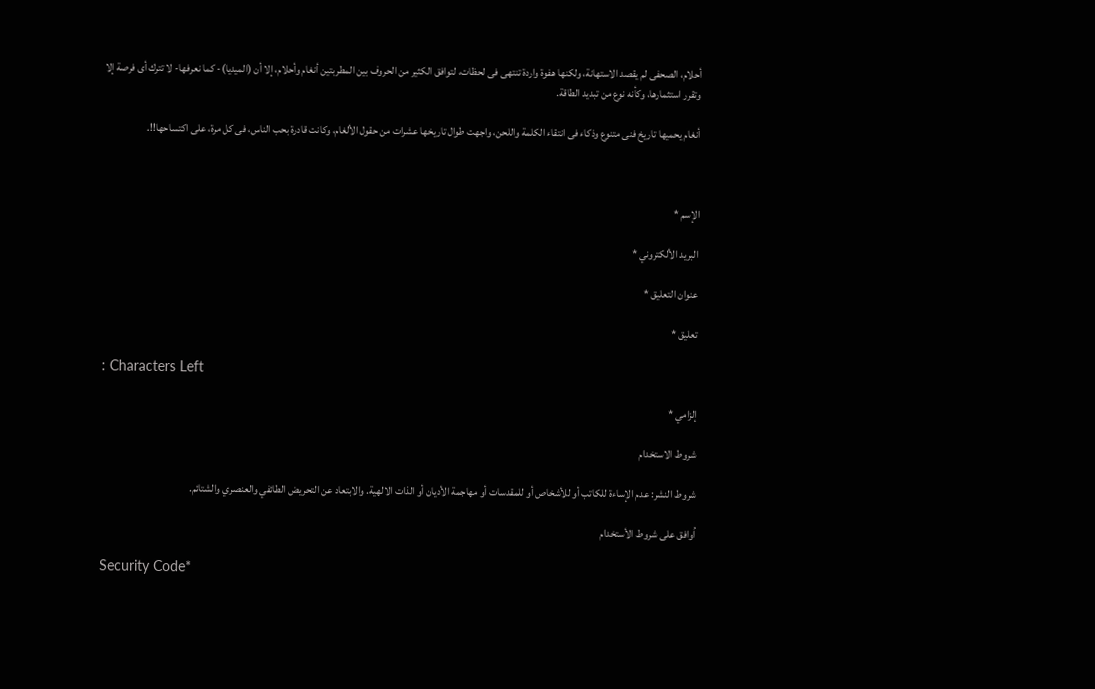أحلام، الصحفى لم يقصد الاستهانة، ولكنها هفوة واردة تنتهى فى لحظات، لتوافق الكثير من الحروف بين المطربتين أنغام وأحلام، إلا أن (الميديا)- كما نعرفها- لا تترك أى فرصة إلا وتقرر استثمارها، وكأنه نوع من تبديد الطاقة.

أنغام يحميها تاريخ فنى متنوع وذكاء فى انتقاء الكلمة واللحن، واجهت طوال تاريخها عشرات من حقول الألغام، وكانت قادرة بحب الناس، فى كل مرة، على اكتساحها!!.



الإسم *

البريد الألكتروني *

عنوان التعليق *

تعليق *

: Characters Left

إلزامي *

شروط الاستخدام

شروط النشر: عدم الإساءة للكاتب أو للأشخاص أو للمقدسات أو مهاجمة الأديان أو الذات الالهية. والابتعاد عن التحريض الطائفي والعنصري والشتائم.

اُوافق على شروط الأستخدام

Security Code*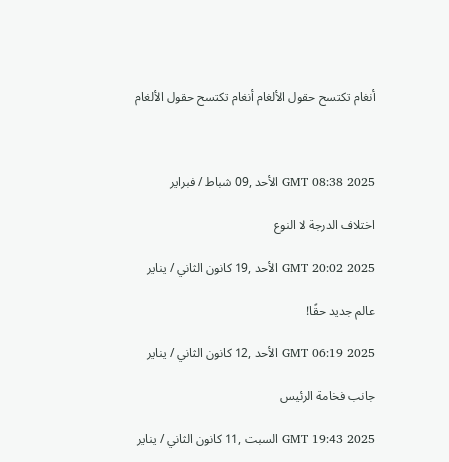أنغام تكتسح حقول الألغام أنغام تكتسح حقول الألغام



GMT 08:38 2025 الأحد ,09 شباط / فبراير

اختلاف الدرجة لا النوع

GMT 20:02 2025 الأحد ,19 كانون الثاني / يناير

عالم جديد حقًا!

GMT 06:19 2025 الأحد ,12 كانون الثاني / يناير

جانب فخامة الرئيس

GMT 19:43 2025 السبت ,11 كانون الثاني / يناير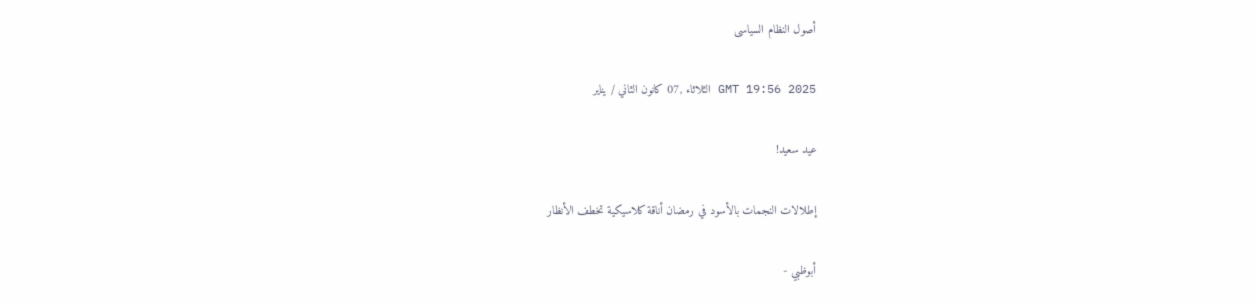أصول النظام السياسى

GMT 19:56 2025 الثلاثاء ,07 كانون الثاني / يناير

عيد سعيد!

إطلالات النجمات بالأسود في رمضان أناقة كلاسيكية تخطف الأنظار

أبوظبي -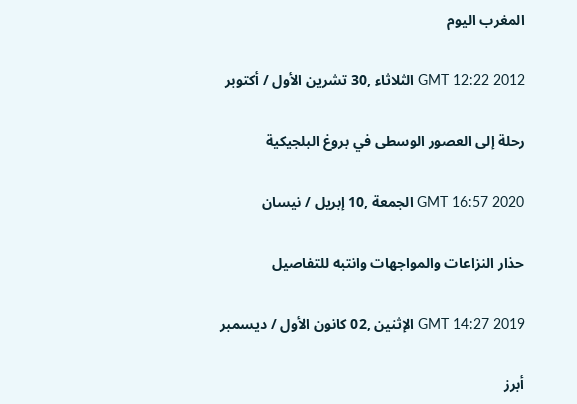المغرب اليوم

GMT 12:22 2012 الثلاثاء ,30 تشرين الأول / أكتوبر

رحلة إلى العصور الوسطى في بروغ البلجيكية

GMT 16:57 2020 الجمعة ,10 إبريل / نيسان

حذار النزاعات والمواجهات وانتبه للتفاصيل

GMT 14:27 2019 الإثنين ,02 كانون الأول / ديسمبر

أبرز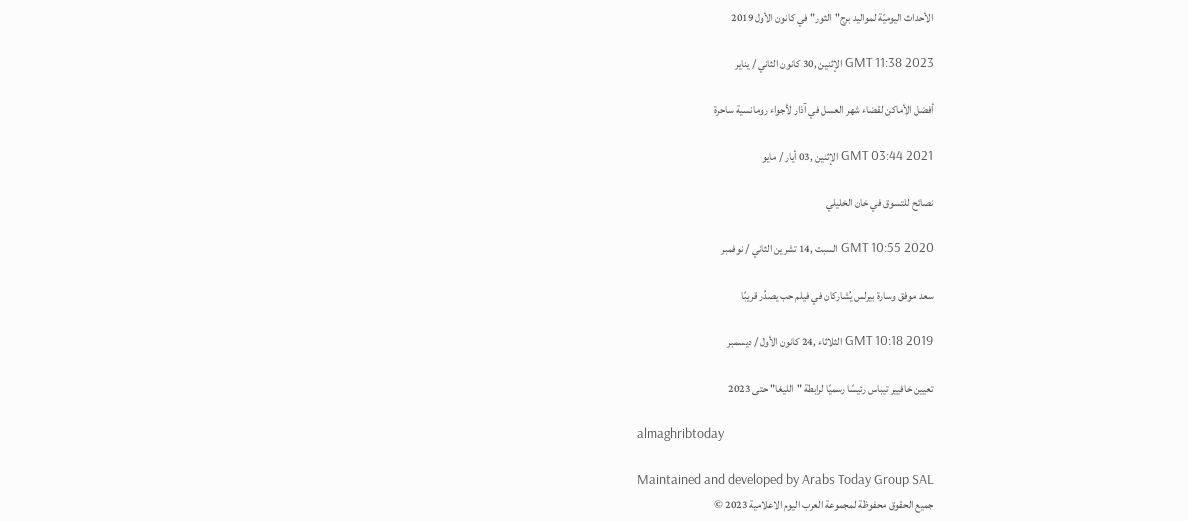الأحداث اليوميّة لمواليد برج"الثور" في كانون الأول 2019

GMT 11:38 2023 الإثنين ,30 كانون الثاني / يناير

أفضل الأماكن لقضاء شهر العسل في آذار لأجواء رومانسية ساحرة

GMT 03:44 2021 الإثنين ,03 أيار / مايو

نصائح للتسوق في خان الخليلي

GMT 10:55 2020 السبت ,14 تشرين الثاني / نوفمبر

سعد موفق وسارة بيرلس يُشاركان في فيلم حب يصدُر قريبًا

GMT 10:18 2019 الثلاثاء ,24 كانون الأول / ديسمبر

تعيين خافيير تيباس رئيسًا رسميًا لرابطة "الليغا" حتى 2023

almaghribtoday

Maintained and developed by Arabs Today Group SAL
جميع الحقوق محفوظة لمجموعة العرب اليوم الاعلامية 2023 ©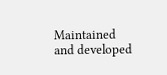Maintained and developed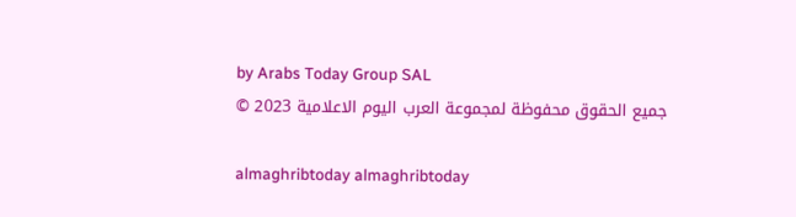by Arabs Today Group SAL
جميع الحقوق محفوظة لمجموعة العرب اليوم الاعلامية 2023 ©

almaghribtoday almaghribtoday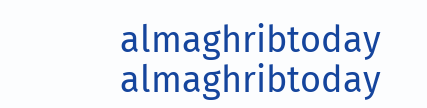almaghribtoday almaghribtoday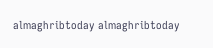almaghribtoday almaghribtoday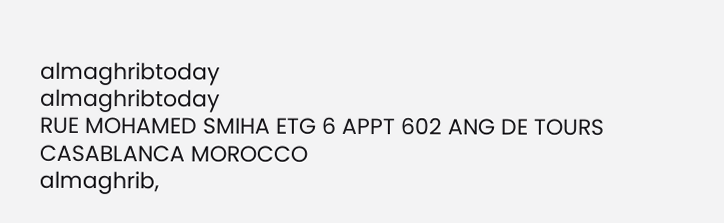almaghribtoday
almaghribtoday
RUE MOHAMED SMIHA ETG 6 APPT 602 ANG DE TOURS CASABLANCA MOROCCO
almaghrib,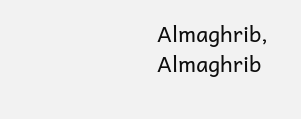Almaghrib, Almaghrib